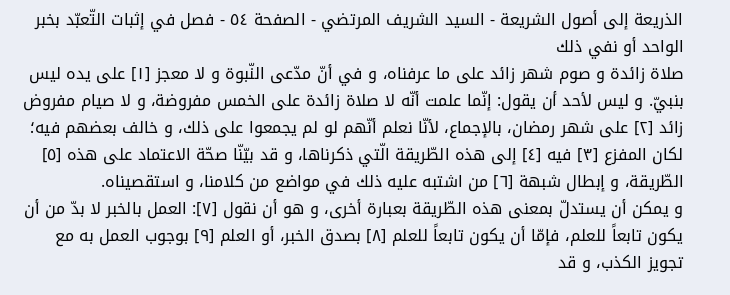الذريعة إلى أصول الشريعة - السيد الشريف المرتضي - الصفحة ٥٤ - فصل في إثبات التّعبّد بخبر الواحد أو نفي ذلك
صلاة زائدة و صوم شهر زائد على ما عرفناه، و في أنّ مدّعى النّبوة و لا معجز [١] على يده ليس بنبيّ. و ليس لأحد أن يقول: إنّما علمت أنّه لا صلاة زائدة على الخمس مفروضة، و لا صيام مفروض زائد [٢] على شهر رمضان، بالإجماع، لأنّا نعلم أنّهم لو لم يجمعوا على ذلك، و خالف بعضهم فيه؛ لكان المفزع [٣] فيه [٤] إلى هذه الطّريقة الّتي ذكرناها، و قد بيّنّا صحّة الاعتماد على هذه [٥] الطّريقة، و إبطال شبهة [٦] من اشتبه عليه ذلك في مواضع من كلامنا، و استقصيناه.
و يمكن أن يستدلّ بمعنى هذه الطّريقة بعبارة أخرى، و هو أن نقول [٧]: العمل بالخبر لا بدّ من أن يكون تابعاً للعلم، فإمّا أن يكون تابعاً للعلم [٨] بصدق الخبر، أو العلم [٩] بوجوب العمل به مع تجويز الكذب، و قد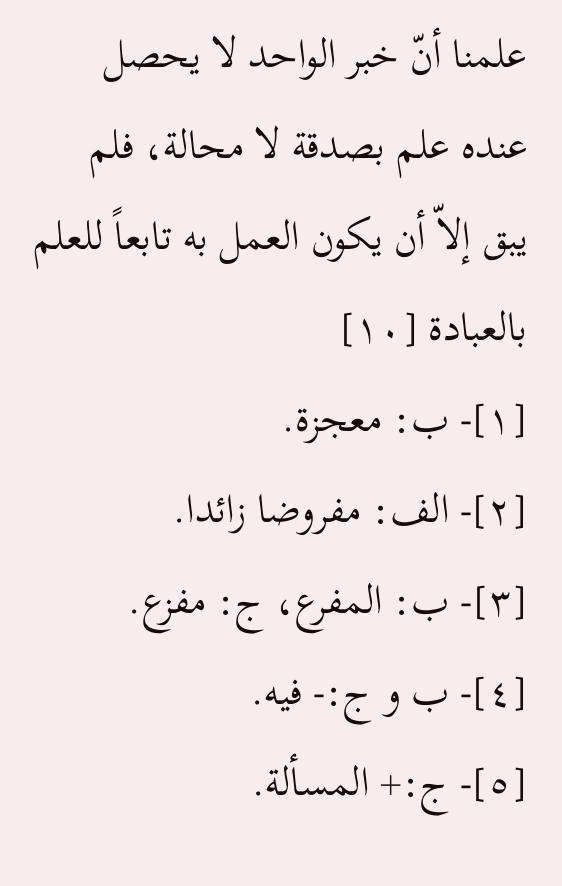علمنا أنّ خبر الواحد لا يحصل عنده علم بصدقة لا محالة، فلم يبق إلاّ أن يكون العمل به تابعاً للعلم بالعبادة [١٠]
[١]- ب: معجزة.
[٢]- الف: مفروضا زائدا.
[٣]- ب: المفرع، ج: مفزع.
[٤]- ب و ج:- فيه.
[٥]- ج:+ المسألة.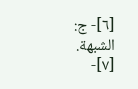[٦]- ج: الشبهة.
[٧]-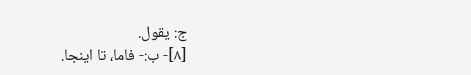ج: يقول.
[٨]- ب:- فاما، تا اينجا.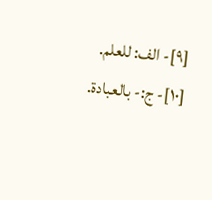[٩]- الف: للعلم.
[١٠]- ج:- بالعبادة.